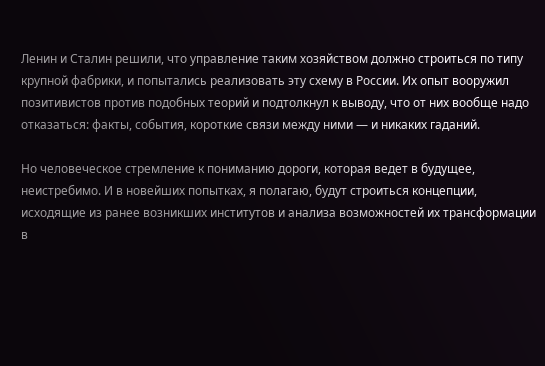Ленин и Сталин решили, что управление таким хозяйством должно строиться по типу крупной фабрики, и попытались реализовать эту схему в России. Их опыт вооружил позитивистов против подобных теорий и подтолкнул к выводу, что от них вообще надо отказаться: факты, события, короткие связи между ними — и никаких гаданий.

Но человеческое стремление к пониманию дороги, которая ведет в будущее, неистребимо. И в новейших попытках, я полагаю, будут строиться концепции, исходящие из ранее возникших институтов и анализа возможностей их трансформации в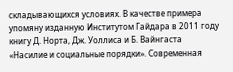складывающихся условиях. В качестве примера упомяну изданную Институтом Гайдара в 2011 году книгу Д. Норта, Дж. Уоллиса и Б. Вайнгаста «Насилие и социальные порядки». Современная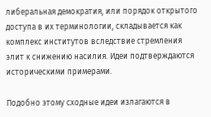либеральная демократия, или порядок открытого доступа в их терминологии, складывается как комплекс институтов вследствие стремления элит к снижению насилия. Идеи подтверждаются историческими примерами.

Подобно этому сходные идеи излагаются в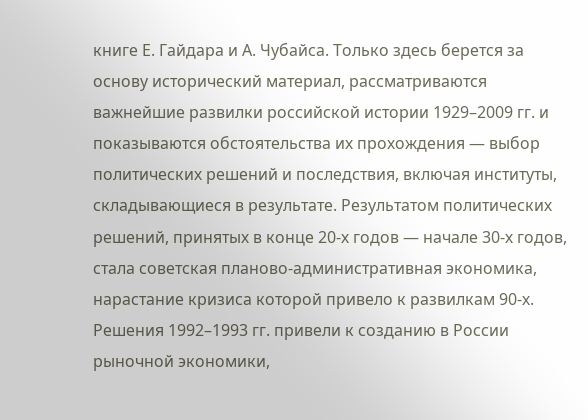книге Е. Гайдара и А. Чубайса. Только здесь берется за основу исторический материал, рассматриваются важнейшие развилки российской истории 1929–2009 гг. и показываются обстоятельства их прохождения — выбор политических решений и последствия, включая институты, складывающиеся в результате. Результатом политических решений, принятых в конце 20-х годов — начале 30-х годов, стала советская планово-административная экономика, нарастание кризиса которой привело к развилкам 90-х. Решения 1992–1993 гг. привели к созданию в России рыночной экономики,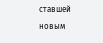ставшей новым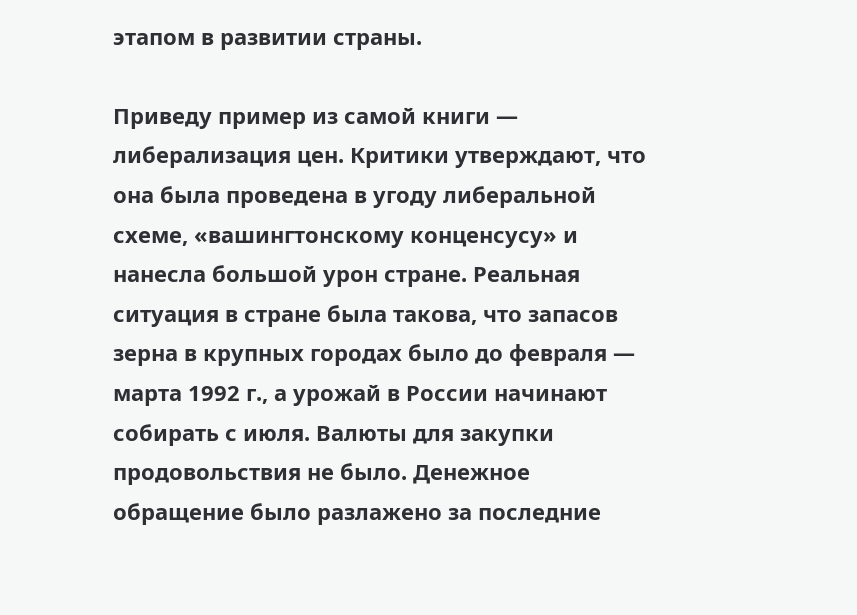этапом в развитии страны.

Приведу пример из самой книги — либерализация цен. Критики утверждают, что она была проведена в угоду либеральной схеме, «вашингтонскому конценсусу» и нанесла большой урон стране. Реальная ситуация в стране была такова, что запасов зерна в крупных городах было до февраля — марта 1992 г., а урожай в России начинают собирать с июля. Валюты для закупки продовольствия не было. Денежное обращение было разлажено за последние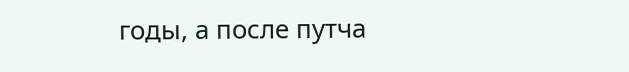годы, а после путча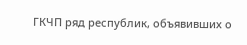ГКЧП ряд республик, объявивших о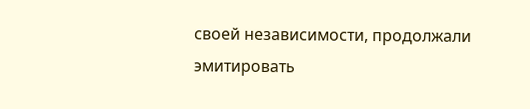своей независимости, продолжали эмитировать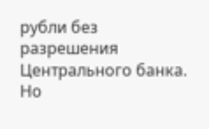рубли без разрешения Центрального банка. Но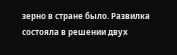зерно в стране было. Развилка состояла в решении двух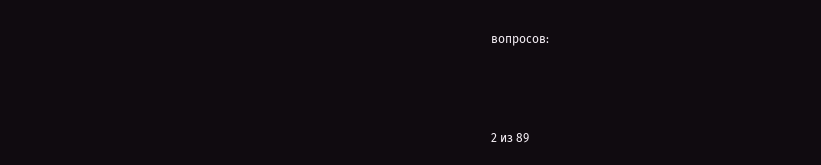вопросов:



2 из 89